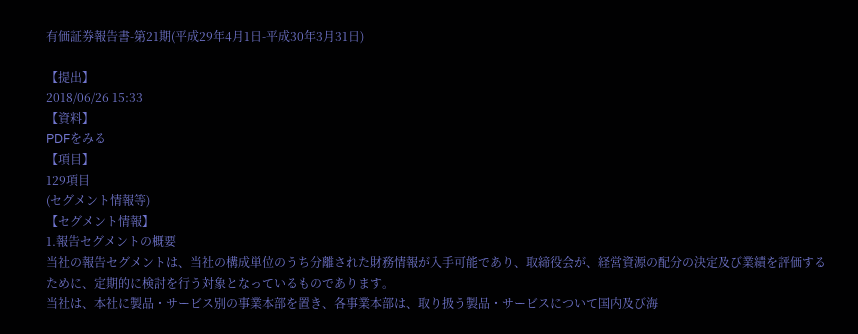有価証券報告書-第21期(平成29年4月1日-平成30年3月31日)

【提出】
2018/06/26 15:33
【資料】
PDFをみる
【項目】
129項目
(セグメント情報等)
【セグメント情報】
1.報告セグメントの概要
当社の報告セグメントは、当社の構成単位のうち分離された財務情報が入手可能であり、取締役会が、経営資源の配分の決定及び業績を評価するために、定期的に検討を行う対象となっているものであります。
当社は、本社に製品・サービス別の事業本部を置き、各事業本部は、取り扱う製品・サービスについて国内及び海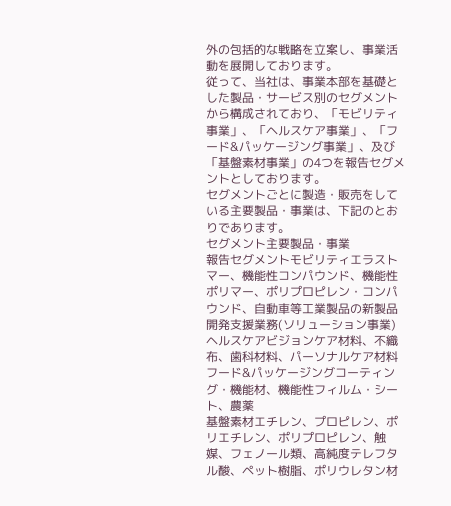外の包括的な戦略を立案し、事業活動を展開しております。
従って、当社は、事業本部を基礎とした製品・サービス別のセグメントから構成されており、「モビリティ事業」、「ヘルスケア事業」、「フード&パッケージング事業」、及び「基盤素材事業」の4つを報告セグメントとしております。
セグメントごとに製造・販売をしている主要製品・事業は、下記のとおりであります。
セグメント主要製品・事業
報告セグメントモビリティエラストマー、機能性コンパウンド、機能性ポリマー、ポリプロピレン・コンパウンド、自動車等工業製品の新製品開発支援業務(ソリューション事業)
ヘルスケアビジョンケア材料、不織布、歯科材料、パーソナルケア材料
フード&パッケージングコーティング・機能材、機能性フィルム・シート、農薬
基盤素材エチレン、プロピレン、ポリエチレン、ポリプロピレン、触媒、フェノール類、高純度テレフタル酸、ペット樹脂、ポリウレタン材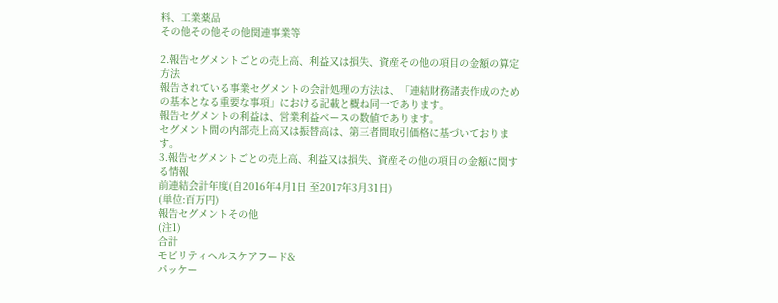料、工業薬品
その他その他その他関連事業等

2.報告セグメントごとの売上高、利益又は損失、資産その他の項目の金額の算定方法
報告されている事業セグメントの会計処理の方法は、「連結財務諸表作成のための基本となる重要な事項」における記載と概ね同一であります。
報告セグメントの利益は、営業利益ベースの数値であります。
セグメント間の内部売上高又は振替高は、第三者間取引価格に基づいております。
3.報告セグメントごとの売上高、利益又は損失、資産その他の項目の金額に関する情報
前連結会計年度(自2016年4月1日 至2017年3月31日)
(単位:百万円)
報告セグメントその他
(注1)
合計
モビリティヘルスケアフード&
パッケー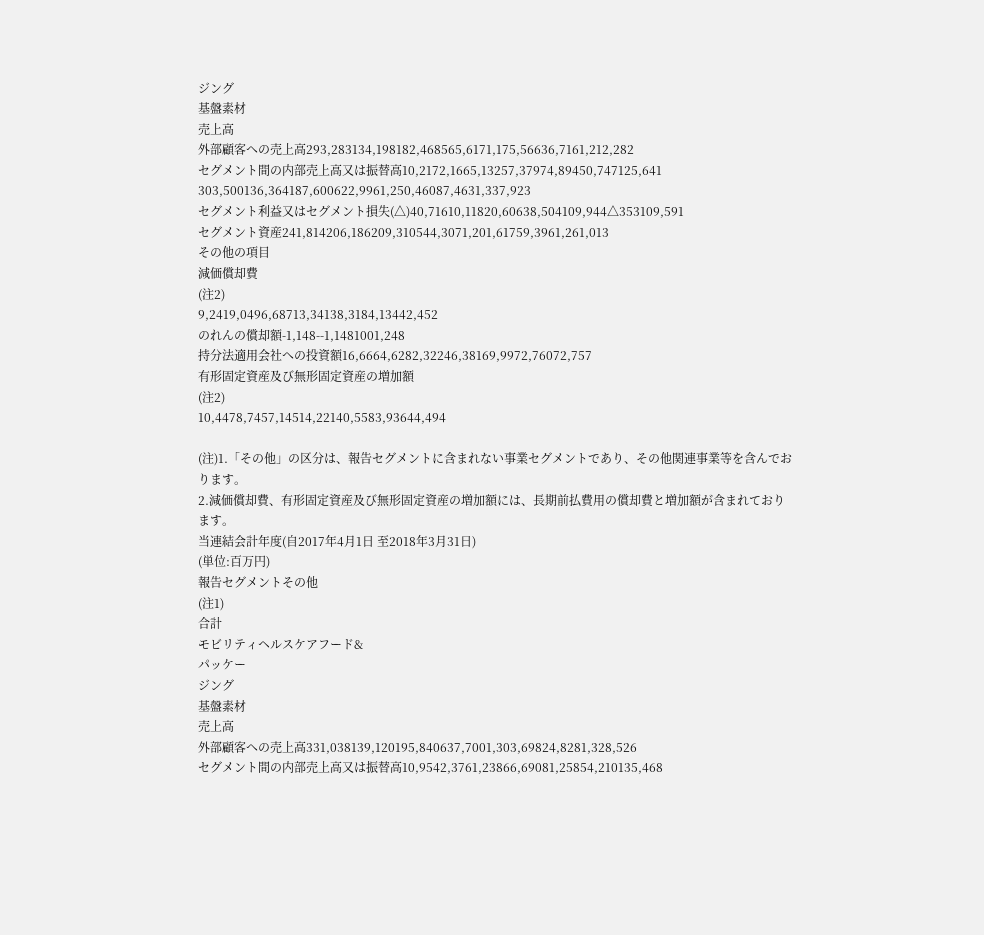ジング
基盤素材
売上高
外部顧客への売上高293,283134,198182,468565,6171,175,56636,7161,212,282
セグメント間の内部売上高又は振替高10,2172,1665,13257,37974,89450,747125,641
303,500136,364187,600622,9961,250,46087,4631,337,923
セグメント利益又はセグメント損失(△)40,71610,11820,60638,504109,944△353109,591
セグメント資産241,814206,186209,310544,3071,201,61759,3961,261,013
その他の項目
減価償却費
(注2)
9,2419,0496,68713,34138,3184,13442,452
のれんの償却額-1,148--1,1481001,248
持分法適用会社への投資額16,6664,6282,32246,38169,9972,76072,757
有形固定資産及び無形固定資産の増加額
(注2)
10,4478,7457,14514,22140,5583,93644,494

(注)1.「その他」の区分は、報告セグメントに含まれない事業セグメントであり、その他関連事業等を含んでおります。
2.減価償却費、有形固定資産及び無形固定資産の増加額には、長期前払費用の償却費と増加額が含まれております。
当連結会計年度(自2017年4月1日 至2018年3月31日)
(単位:百万円)
報告セグメントその他
(注1)
合計
モビリティヘルスケアフード&
パッケー
ジング
基盤素材
売上高
外部顧客への売上高331,038139,120195,840637,7001,303,69824,8281,328,526
セグメント間の内部売上高又は振替高10,9542,3761,23866,69081,25854,210135,468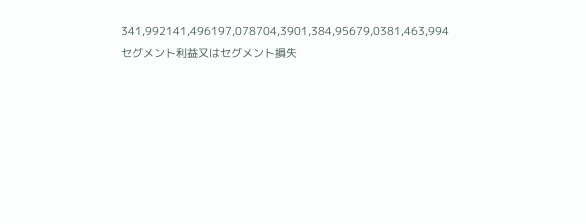341,992141,496197,078704,3901,384,95679,0381,463,994
セグメント利益又はセグメント損失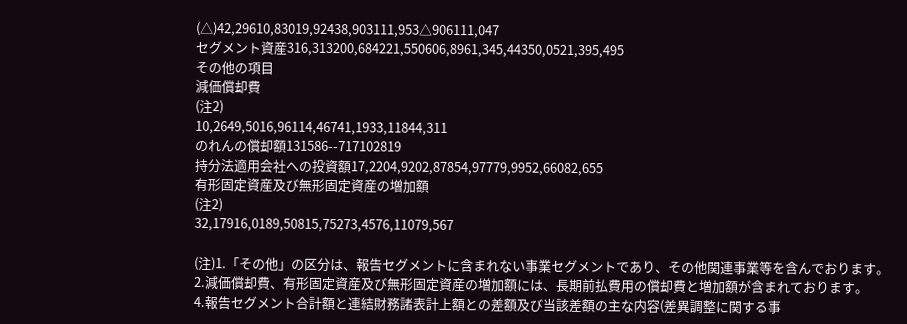(△)42,29610,83019,92438,903111,953△906111,047
セグメント資産316,313200,684221,550606,8961,345,44350,0521,395,495
その他の項目
減価償却費
(注2)
10,2649,5016,96114,46741,1933,11844,311
のれんの償却額131586--717102819
持分法適用会社への投資額17,2204,9202,87854,97779,9952,66082,655
有形固定資産及び無形固定資産の増加額
(注2)
32,17916,0189,50815,75273,4576,11079,567

(注)1.「その他」の区分は、報告セグメントに含まれない事業セグメントであり、その他関連事業等を含んでおります。
2.減価償却費、有形固定資産及び無形固定資産の増加額には、長期前払費用の償却費と増加額が含まれております。
4.報告セグメント合計額と連結財務諸表計上額との差額及び当該差額の主な内容(差異調整に関する事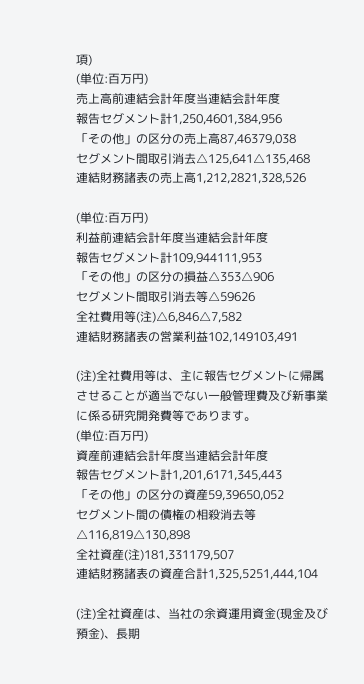項)
(単位:百万円)
売上高前連結会計年度当連結会計年度
報告セグメント計1,250,4601,384,956
「その他」の区分の売上高87,46379,038
セグメント間取引消去△125,641△135,468
連結財務諸表の売上高1,212,2821,328,526

(単位:百万円)
利益前連結会計年度当連結会計年度
報告セグメント計109,944111,953
「その他」の区分の損益△353△906
セグメント間取引消去等△59626
全社費用等(注)△6,846△7,582
連結財務諸表の営業利益102,149103,491

(注)全社費用等は、主に報告セグメントに帰属させることが適当でない一般管理費及び新事業に係る研究開発費等であります。
(単位:百万円)
資産前連結会計年度当連結会計年度
報告セグメント計1,201,6171,345,443
「その他」の区分の資産59,39650,052
セグメント間の債権の相殺消去等△116,819△130,898
全社資産(注)181,331179,507
連結財務諸表の資産合計1,325,5251,444,104

(注)全社資産は、当社の余資運用資金(現金及び預金)、長期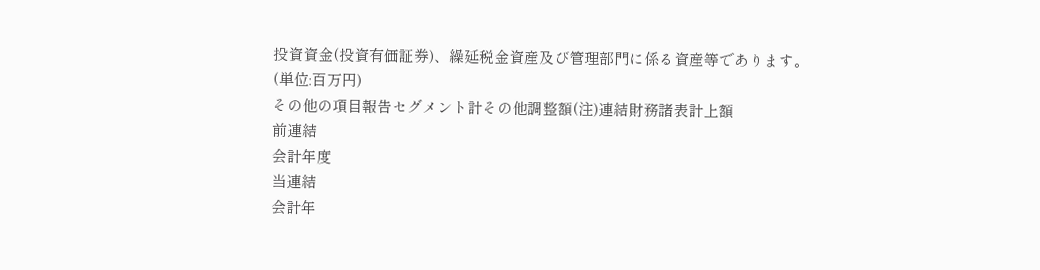投資資金(投資有価証券)、繰延税金資産及び管理部門に係る資産等であります。
(単位:百万円)
その他の項目報告セグメント計その他調整額(注)連結財務諸表計上額
前連結
会計年度
当連結
会計年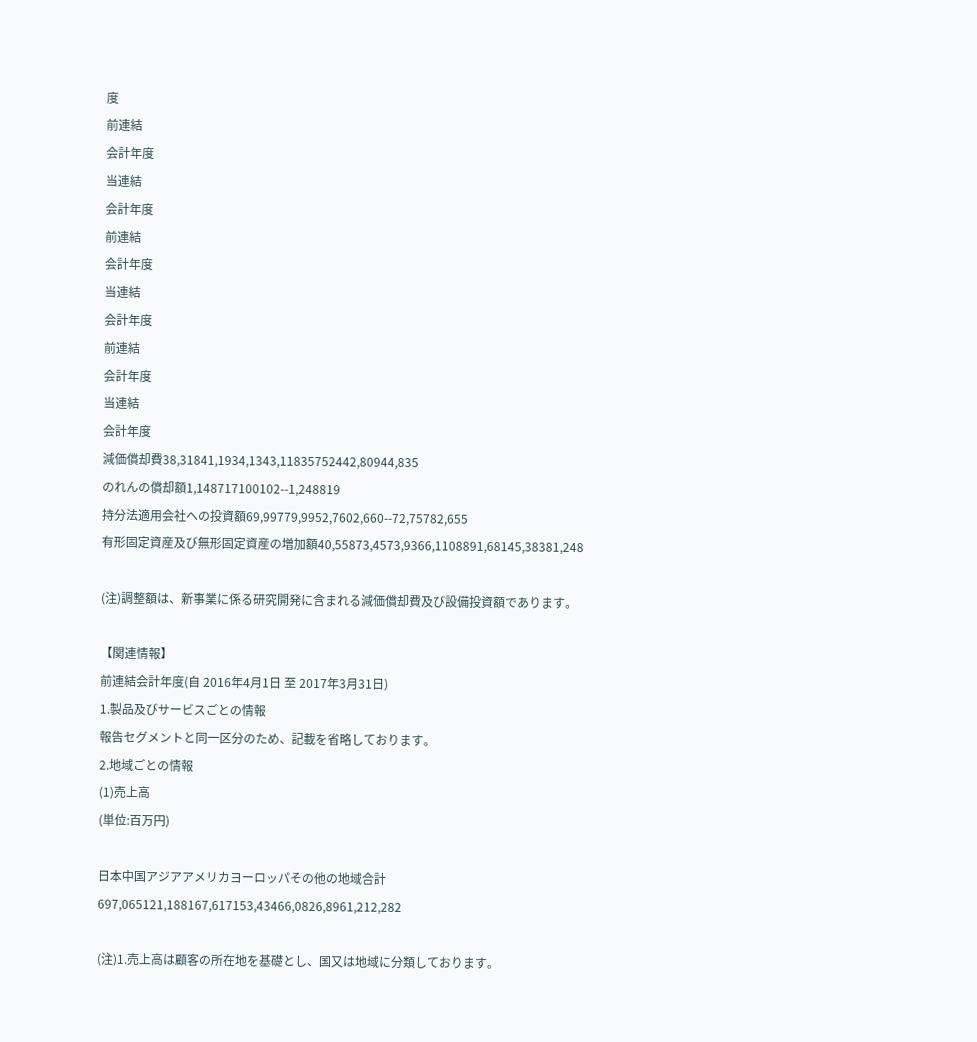度
前連結
会計年度
当連結
会計年度
前連結
会計年度
当連結
会計年度
前連結
会計年度
当連結
会計年度
減価償却費38,31841,1934,1343,11835752442,80944,835
のれんの償却額1,148717100102--1,248819
持分法適用会社への投資額69,99779,9952,7602,660--72,75782,655
有形固定資産及び無形固定資産の増加額40,55873,4573,9366,1108891,68145,38381,248

(注)調整額は、新事業に係る研究開発に含まれる減価償却費及び設備投資額であります。

【関連情報】
前連結会計年度(自 2016年4月1日 至 2017年3月31日)
1.製品及びサービスごとの情報
報告セグメントと同一区分のため、記載を省略しております。
2.地域ごとの情報
(1)売上高
(単位:百万円)

日本中国アジアアメリカヨーロッパその他の地域合計
697,065121,188167,617153,43466,0826,8961,212,282

(注)1.売上高は顧客の所在地を基礎とし、国又は地域に分類しております。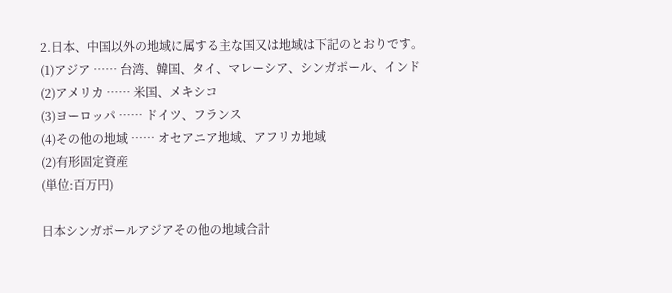2.日本、中国以外の地域に属する主な国又は地域は下記のとおりです。
(1)アジア …… 台湾、韓国、タイ、マレーシア、シンガポール、インド
(2)アメリカ …… 米国、メキシコ
(3)ヨーロッパ …… ドイツ、フランス
(4)その他の地域 …… オセアニア地域、アフリカ地域
(2)有形固定資産
(単位:百万円)

日本シンガポールアジアその他の地域合計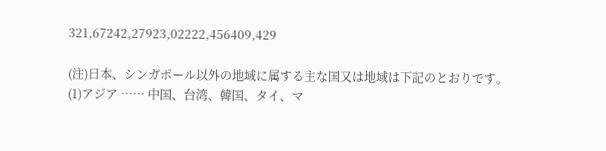321,67242,27923,02222,456409,429

(注)日本、シンガポール以外の地域に属する主な国又は地域は下記のとおりです。
(1)アジア …… 中国、台湾、韓国、タイ、マ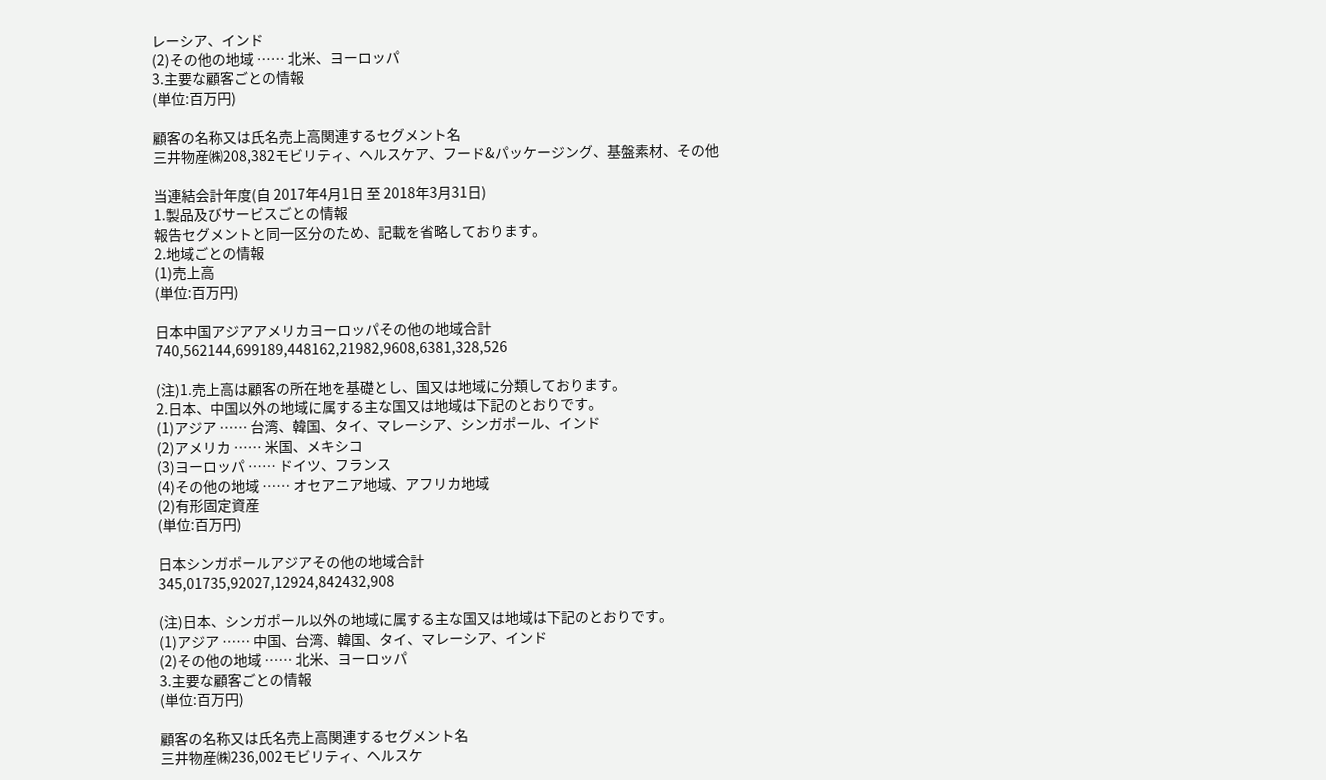レーシア、インド
(2)その他の地域 …… 北米、ヨーロッパ
3.主要な顧客ごとの情報
(単位:百万円)

顧客の名称又は氏名売上高関連するセグメント名
三井物産㈱208,382モビリティ、ヘルスケア、フード&パッケージング、基盤素材、その他

当連結会計年度(自 2017年4月1日 至 2018年3月31日)
1.製品及びサービスごとの情報
報告セグメントと同一区分のため、記載を省略しております。
2.地域ごとの情報
(1)売上高
(単位:百万円)

日本中国アジアアメリカヨーロッパその他の地域合計
740,562144,699189,448162,21982,9608,6381,328,526

(注)1.売上高は顧客の所在地を基礎とし、国又は地域に分類しております。
2.日本、中国以外の地域に属する主な国又は地域は下記のとおりです。
(1)アジア …… 台湾、韓国、タイ、マレーシア、シンガポール、インド
(2)アメリカ …… 米国、メキシコ
(3)ヨーロッパ …… ドイツ、フランス
(4)その他の地域 …… オセアニア地域、アフリカ地域
(2)有形固定資産
(単位:百万円)

日本シンガポールアジアその他の地域合計
345,01735,92027,12924,842432,908

(注)日本、シンガポール以外の地域に属する主な国又は地域は下記のとおりです。
(1)アジア …… 中国、台湾、韓国、タイ、マレーシア、インド
(2)その他の地域 …… 北米、ヨーロッパ
3.主要な顧客ごとの情報
(単位:百万円)

顧客の名称又は氏名売上高関連するセグメント名
三井物産㈱236,002モビリティ、ヘルスケ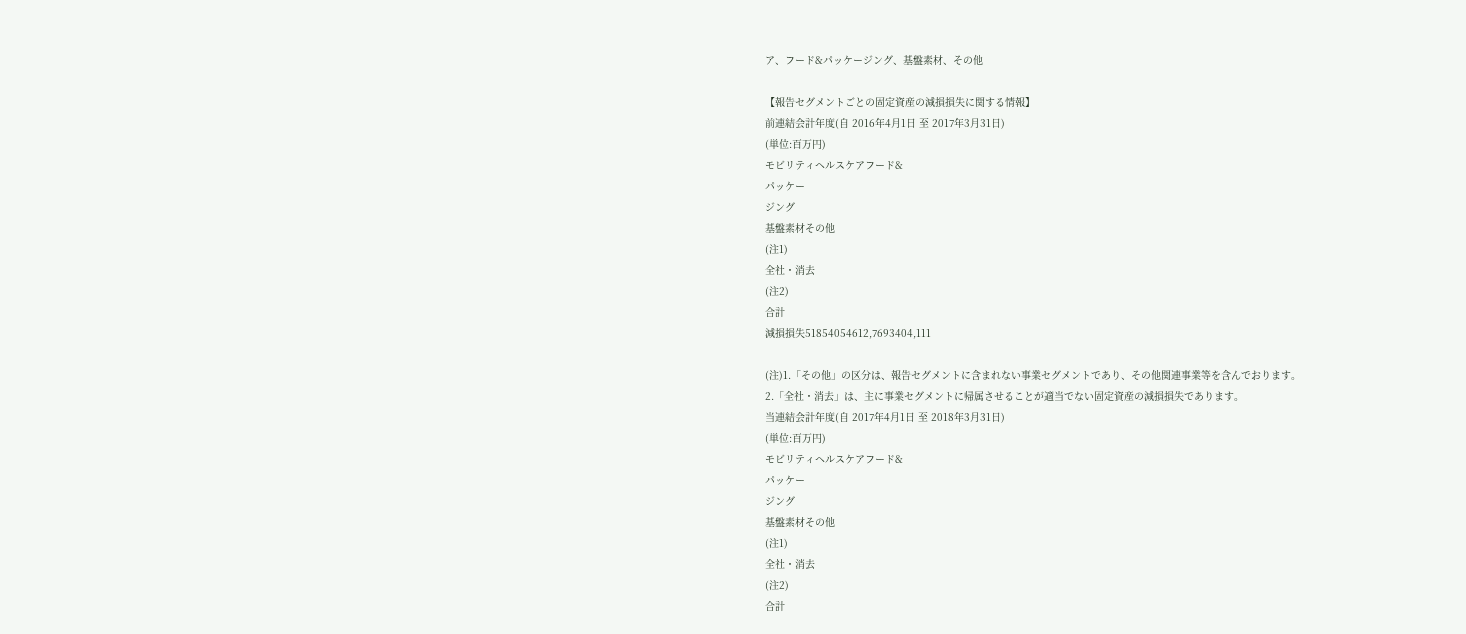ア、フード&パッケージング、基盤素材、その他

【報告セグメントごとの固定資産の減損損失に関する情報】
前連結会計年度(自 2016年4月1日 至 2017年3月31日)
(単位:百万円)
モビリティヘルスケアフード&
パッケー
ジング
基盤素材その他
(注1)
全社・消去
(注2)
合計
減損損失51854054612,7693404,111

(注)1.「その他」の区分は、報告セグメントに含まれない事業セグメントであり、その他関連事業等を含んでおります。
2.「全社・消去」は、主に事業セグメントに帰属させることが適当でない固定資産の減損損失であります。
当連結会計年度(自 2017年4月1日 至 2018年3月31日)
(単位:百万円)
モビリティヘルスケアフード&
パッケー
ジング
基盤素材その他
(注1)
全社・消去
(注2)
合計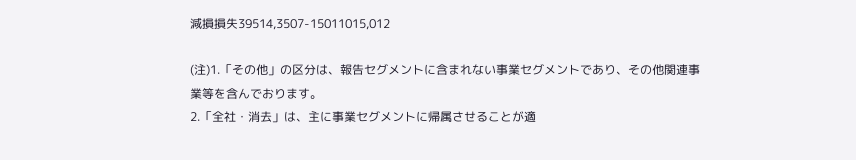減損損失39514,3507-15011015,012

(注)1.「その他」の区分は、報告セグメントに含まれない事業セグメントであり、その他関連事業等を含んでおります。
2.「全社・消去」は、主に事業セグメントに帰属させることが適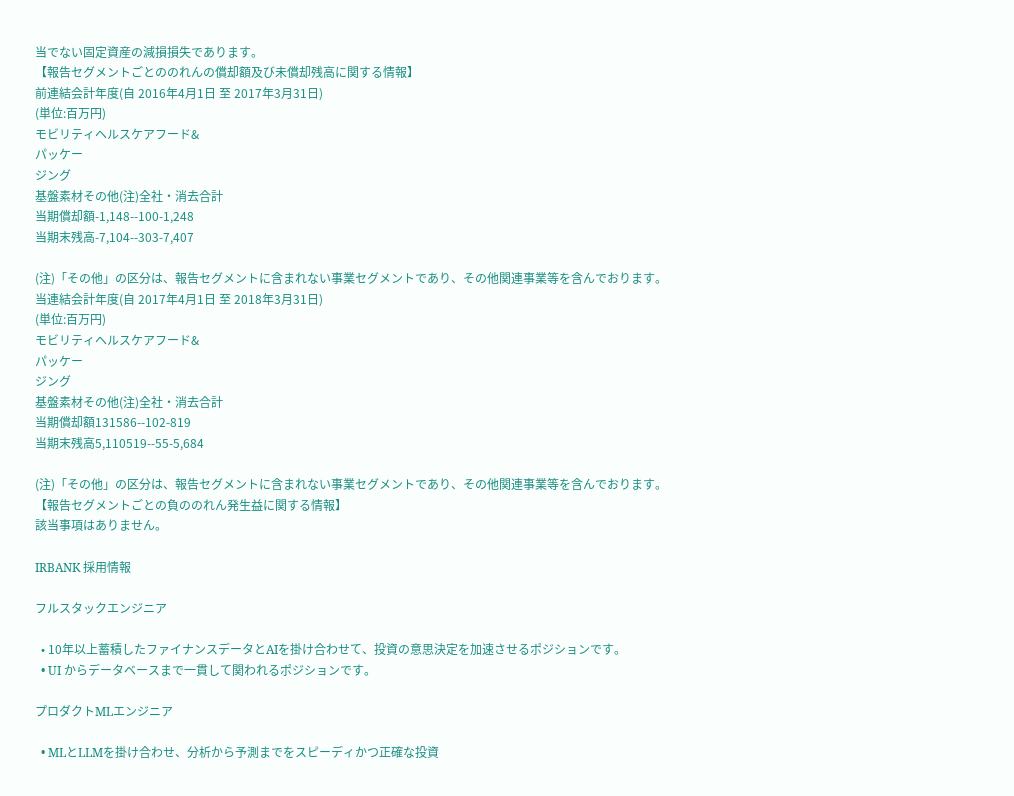当でない固定資産の減損損失であります。
【報告セグメントごとののれんの償却額及び未償却残高に関する情報】
前連結会計年度(自 2016年4月1日 至 2017年3月31日)
(単位:百万円)
モビリティヘルスケアフード&
パッケー
ジング
基盤素材その他(注)全社・消去合計
当期償却額-1,148--100-1,248
当期末残高-7,104--303-7,407

(注)「その他」の区分は、報告セグメントに含まれない事業セグメントであり、その他関連事業等を含んでおります。
当連結会計年度(自 2017年4月1日 至 2018年3月31日)
(単位:百万円)
モビリティヘルスケアフード&
パッケー
ジング
基盤素材その他(注)全社・消去合計
当期償却額131586--102-819
当期末残高5,110519--55-5,684

(注)「その他」の区分は、報告セグメントに含まれない事業セグメントであり、その他関連事業等を含んでおります。
【報告セグメントごとの負ののれん発生益に関する情報】
該当事項はありません。

IRBANK 採用情報

フルスタックエンジニア

  • 10年以上蓄積したファイナンスデータとAIを掛け合わせて、投資の意思決定を加速させるポジションです。
  • UI からデータベースまで一貫して関われるポジションです。

プロダクトMLエンジニア

  • MLとLLMを掛け合わせ、分析から予測までをスピーディかつ正確な投資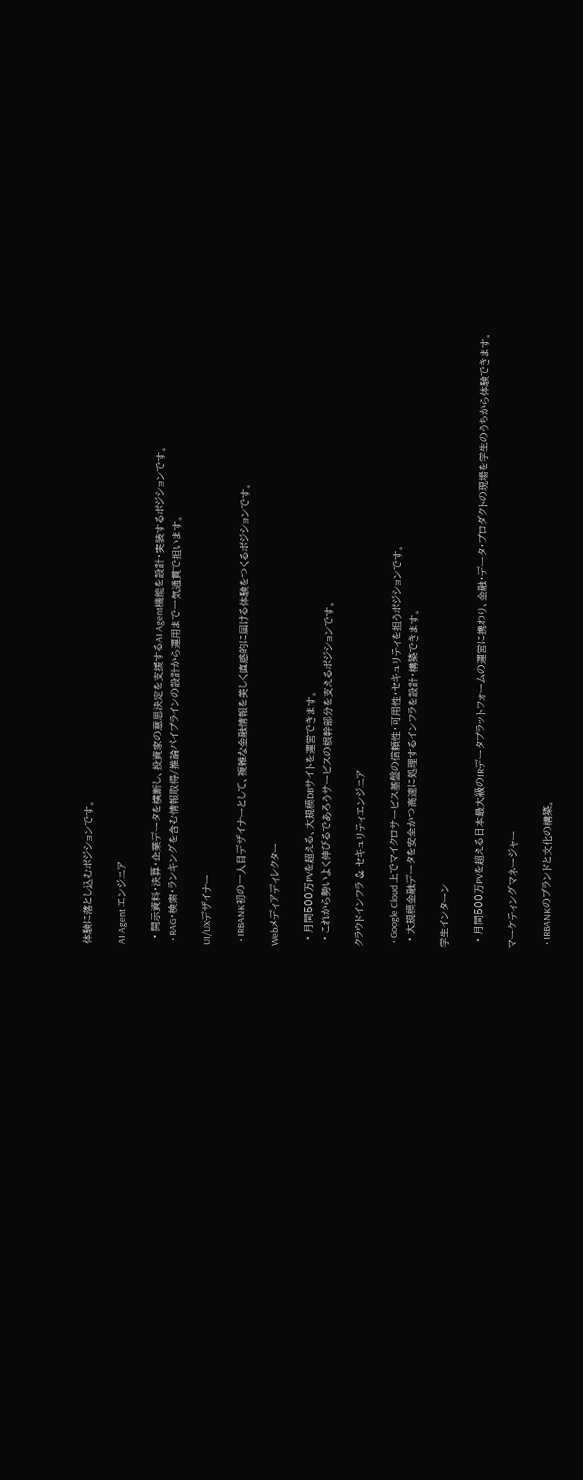体験に落とし込むポジションです。

AI Agent エンジニア

  • 開示資料・決算・企業データを横断し、投資家の意思決定を支援するAI Agent機能を設計・実装するポジションです。
  • RAG・検索・ランキングを含む情報取得/推論パイプラインの設計から運用まで一気通貫で担います。

UI/UXデザイナー

  • IRBANK初の一人目デザイナーとして、複雑な金融情報を美しく直感的に届ける体験をつくるポジションです。

Webメディアディレクター

  • 月間500万PVを超える、大規模DBサイトを運営できます。
  • これから勢いよく伸びるであろうサービスの根幹部分を支えるポジションです。

クラウドインフラ & セキュリティエンジニア

  • Google Cloud 上でマイクロサービス基盤の信頼性・可用性・セキュリティを担うポジションです。
  • 大規模金融データを安全かつ高速に処理するインフラを設計・構築できます。

学生インターン

  • 月間500万PVを超える日本最大級のIRデータプラットフォームの運営に携わり、金融・データ・プロダクトの現場を学生のうちから体験できます。

マーケティングマネージャー

  • IRBANKのブランドと文化の構築。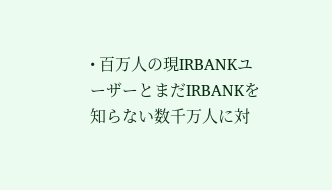• 百万人の現IRBANKユーザーとまだIRBANKを知らない数千万人に対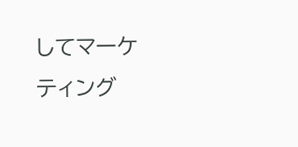してマーケティング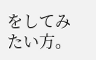をしてみたい方。